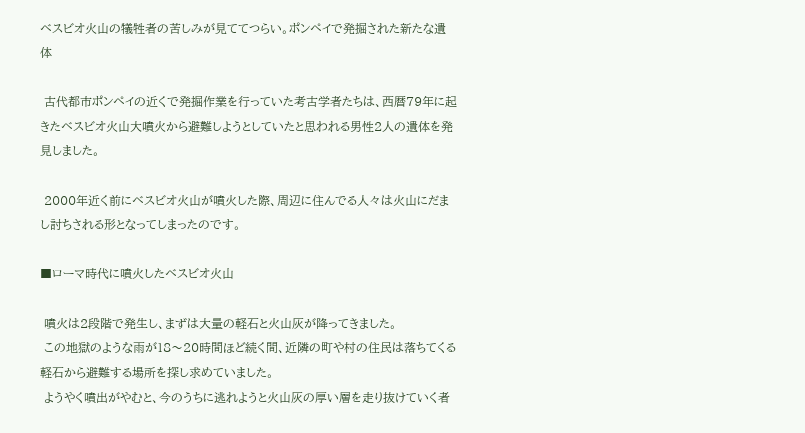ベスビオ火山の犠牲者の苦しみが見ててつらい。ポンペイで発掘された新たな遺体

 古代都市ポンペイの近くで発掘作業を行っていた考古学者たちは、西暦79年に起きたベスビオ火山大噴火から避難しようとしていたと思われる男性2人の遺体を発見しました。

 2000年近く前にベスビオ火山が噴火した際、周辺に住んでる人々は火山にだまし討ちされる形となってしまったのです。

■ローマ時代に噴火したベスビオ火山

 噴火は2段階で発生し、まずは大量の軽石と火山灰が降ってきました。
 この地獄のような雨が18〜20時間ほど続く間、近隣の町や村の住民は落ちてくる軽石から避難する場所を探し求めていました。
 ようやく噴出がやむと、今のうちに逃れようと火山灰の厚い層を走り抜けていく者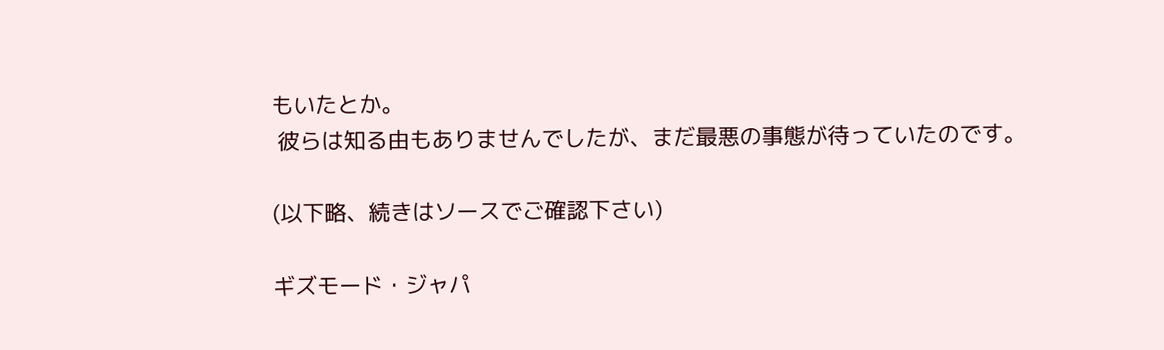もいたとか。
 彼らは知る由もありませんでしたが、まだ最悪の事態が待っていたのです。

(以下略、続きはソースでご確認下さい)

ギズモード・ジャパ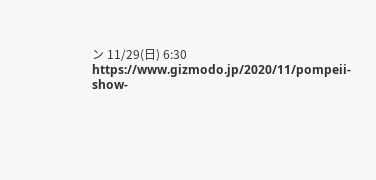ン 11/29(日) 6:30
https://www.gizmodo.jp/2020/11/pompeii-show-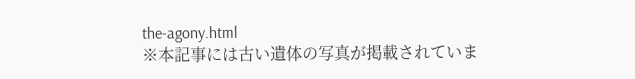the-agony.html
※本記事には古い遺体の写真が掲載されていま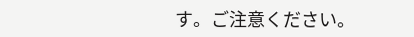す。ご注意ください。